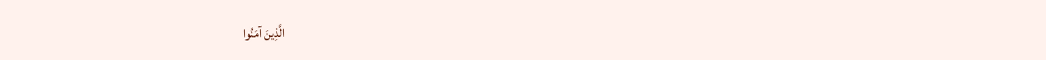الَّذِينَ آمَنُوا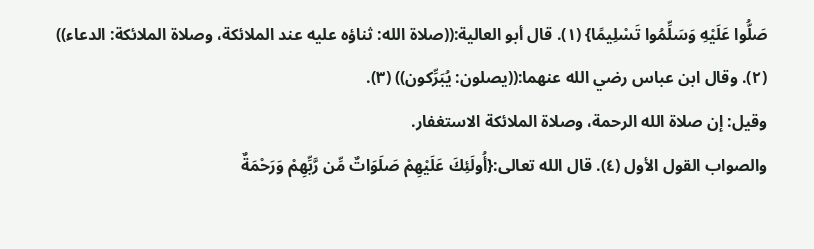صَلُّوا عَلَيْهِ وَسَلِّمُوا تَسْلِيمًا} (١). قال أبو العالية:((صلاة الله: ثناؤه عليه عند الملائكة، وصلاة الملائكة: الدعاء)) (٢). وقال ابن عباس رضي الله عنهما:((يصلون: يُبَرِّكون)) (٣).
وقيل: إن صلاة الله الرحمة، وصلاة الملائكة الاستغفار.
والصواب القول الأول (٤). قال الله تعالى:{أُولَئِكَ عَلَيْهِمْ صَلَوَاتٌ مِّن رَّبِّهِمْ وَرَحْمَةٌ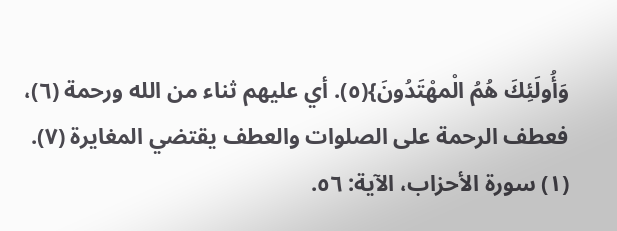وَأُولَئِكَ هُمُ الْمهْتَدُونَ}(٥). أي عليهم ثناء من الله ورحمة (٦)، فعطف الرحمة على الصلوات والعطف يقتضي المغايرة (٧).
(١) سورة الأحزاب، الآية: ٥٦.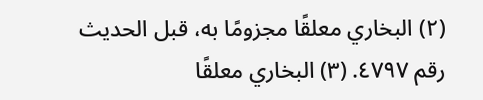(٢) البخاري معلقًا مجزومًا به، قبل الحديث رقم ٤٧٩٧. (٣) البخاري معلقًا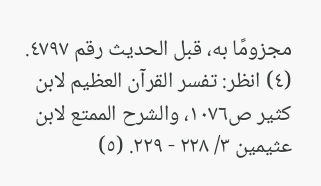مجزومًا به، قبل الحديث رقم ٤٧٩٧. (٤) انظر: تفسر القرآن العظيم لابن كثير ص١٠٧٦، والشرح الممتع لابن عثيمين ٣/ ٢٢٨ - ٢٢٩. (٥)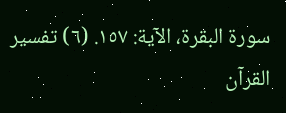سورة البقرة، الآية: ١٥٧. (٦) تفسير القرآن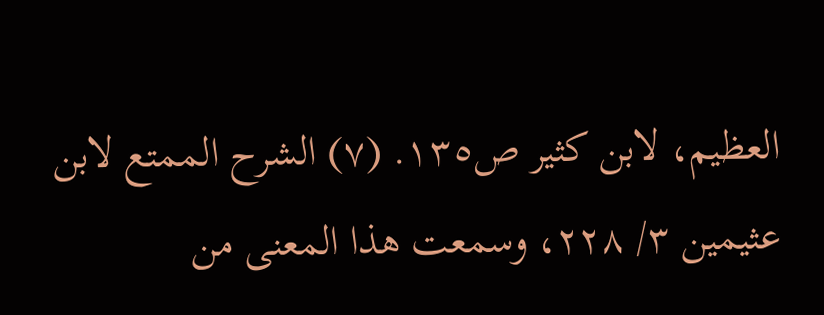العظيم، لابن كثير ص١٣٥. (٧) الشرح الممتع لابن عثيمين ٣/ ٢٢٨، وسمعت هذا المعنى من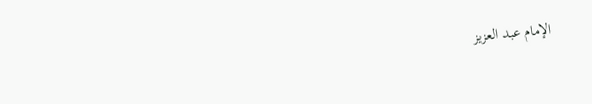الإمام عبد العزيز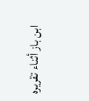ابن باز أثناء تقريره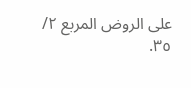على الروض المربع ٢/ ٣٥.